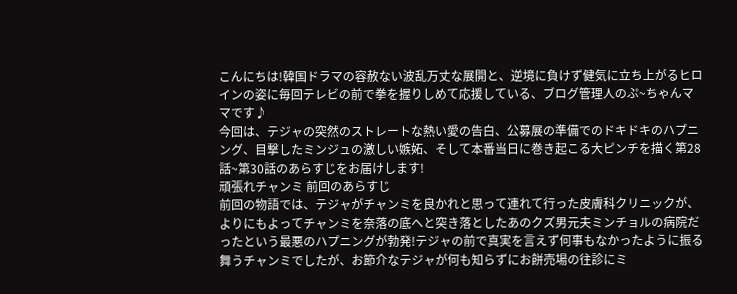こんにちは!韓国ドラマの容赦ない波乱万丈な展開と、逆境に負けず健気に立ち上がるヒロインの姿に毎回テレビの前で拳を握りしめて応援している、ブログ管理人のぷ~ちゃんママです♪
今回は、テジャの突然のストレートな熱い愛の告白、公募展の準備でのドキドキのハプニング、目撃したミンジュの激しい嫉妬、そして本番当日に巻き起こる大ピンチを描く第28話~第30話のあらすじをお届けします!
頑張れチャンミ 前回のあらすじ
前回の物語では、テジャがチャンミを良かれと思って連れて行った皮膚科クリニックが、よりにもよってチャンミを奈落の底へと突き落としたあのクズ男元夫ミンチョルの病院だったという最悪のハプニングが勃発!テジャの前で真実を言えず何事もなかったように振る舞うチャンミでしたが、お節介なテジャが何も知らずにお餅売場の往診にミ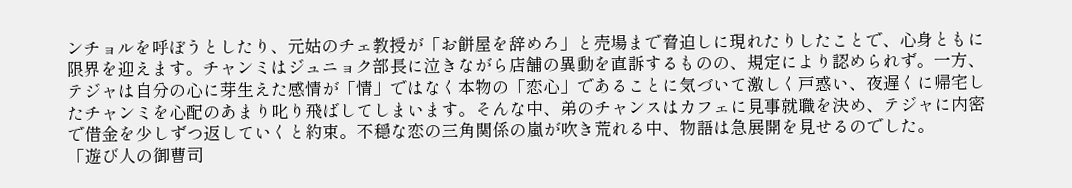ンチョルを呼ぼうとしたり、元姑のチェ教授が「お餅屋を辞めろ」と売場まで脅迫しに現れたりしたことで、心身ともに限界を迎えます。チャンミはジュニョク部長に泣きながら店舗の異動を直訴するものの、規定により認められず。一方、テジャは自分の心に芽生えた感情が「情」ではなく本物の「恋心」であることに気づいて激しく戸惑い、夜遅くに帰宅したチャンミを心配のあまり叱り飛ばしてしまいます。そんな中、弟のチャンスはカフェに見事就職を決め、テジャに内密で借金を少しずつ返していくと約束。不穏な恋の三角関係の嵐が吹き荒れる中、物語は急展開を見せるのでした。
「遊び人の御曹司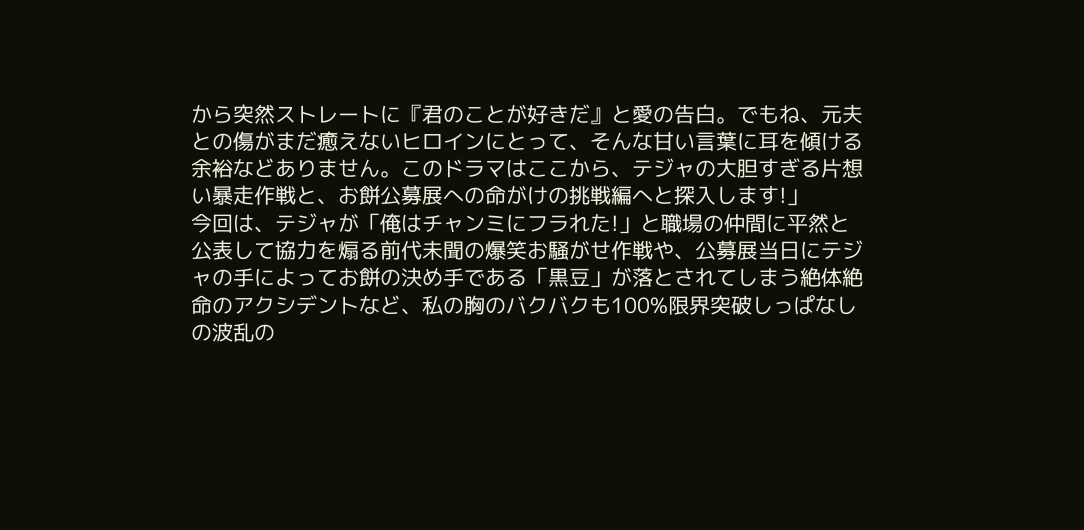から突然ストレートに『君のことが好きだ』と愛の告白。でもね、元夫との傷がまだ癒えないヒロインにとって、そんな甘い言葉に耳を傾ける余裕などありません。このドラマはここから、テジャの大胆すぎる片想い暴走作戦と、お餅公募展への命がけの挑戦編へと探入します!」
今回は、テジャが「俺はチャンミにフラれた!」と職場の仲間に平然と公表して協力を煽る前代未聞の爆笑お騒がせ作戦や、公募展当日にテジャの手によってお餅の決め手である「黒豆」が落とされてしまう絶体絶命のアクシデントなど、私の胸のバクバクも100%限界突破しっぱなしの波乱の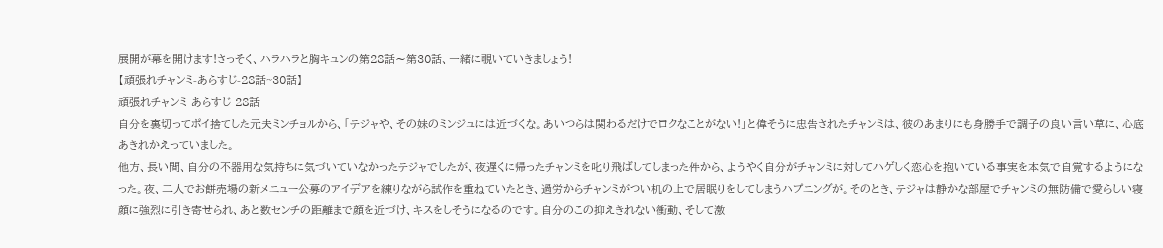展開が幕を開けます!さっそく、ハラハラと胸キュンの第28話〜第30話、一緒に覗いていきましょう!
【頑張れチャンミ-あらすじ-28話~30話】
頑張れチャンミ あらすじ 28話
自分を裏切ってポイ捨てした元夫ミンチョルから、「テジャや、その妹のミンジュには近づくな。あいつらは関わるだけでロクなことがない!」と偉そうに忠告されたチャンミは、彼のあまりにも身勝手で調子の良い言い草に、心底あきれかえっていました。
他方、長い間、自分の不器用な気持ちに気づいていなかったテジャでしたが、夜遅くに帰ったチャンミを叱り飛ばしてしまった件から、ようやく自分がチャンミに対してハゲしく恋心を抱いている事実を本気で自覚するようになった。夜、二人でお餅売場の新メニュー公募のアイデアを練りながら試作を重ねていたとき、過労からチャンミがつい机の上で居眠りをしてしまうハプニングが。そのとき、テジャは静かな部屋でチャンミの無防備で愛らしい寝顔に強烈に引き寄せられ、あと数センチの距離まで顔を近づけ、キスをしそうになるのです。自分のこの抑えきれない衝動、そして激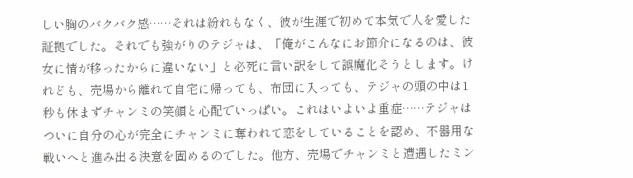しい胸のバクバク感……それは紛れもなく、彼が生涯で初めて本気で人を愛した証拠でした。それでも強がりのテジャは、「俺がこんなにお節介になるのは、彼女に情が移ったからに違いない」と必死に言い訳をして誤魔化そうとします。けれども、売場から離れて自宅に帰っても、布団に入っても、テジャの頭の中は1秒も休まずチャンミの笑顔と心配でいっぱい。これはいよいよ重症……テジャはついに自分の心が完全にチャンミに奪われて恋をしていることを認め、不器用な戦いへと進み出る決意を固めるのでした。他方、売場でチャンミと遭遇したミン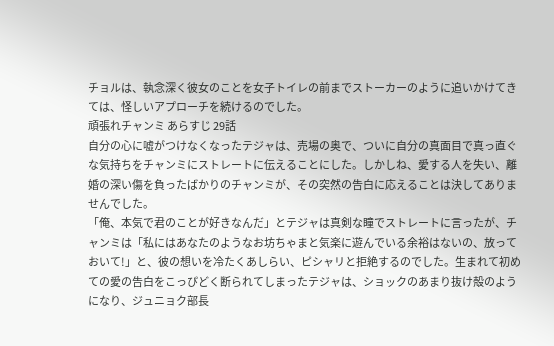チョルは、執念深く彼女のことを女子トイレの前までストーカーのように追いかけてきては、怪しいアプローチを続けるのでした。
頑張れチャンミ あらすじ 29話
自分の心に嘘がつけなくなったテジャは、売場の奥で、ついに自分の真面目で真っ直ぐな気持ちをチャンミにストレートに伝えることにした。しかしね、愛する人を失い、離婚の深い傷を負ったばかりのチャンミが、その突然の告白に応えることは決してありませんでした。
「俺、本気で君のことが好きなんだ」とテジャは真剣な瞳でストレートに言ったが、チャンミは「私にはあなたのようなお坊ちゃまと気楽に遊んでいる余裕はないの、放っておいて!」と、彼の想いを冷たくあしらい、ピシャリと拒絶するのでした。生まれて初めての愛の告白をこっぴどく断られてしまったテジャは、ショックのあまり抜け殻のようになり、ジュニョク部長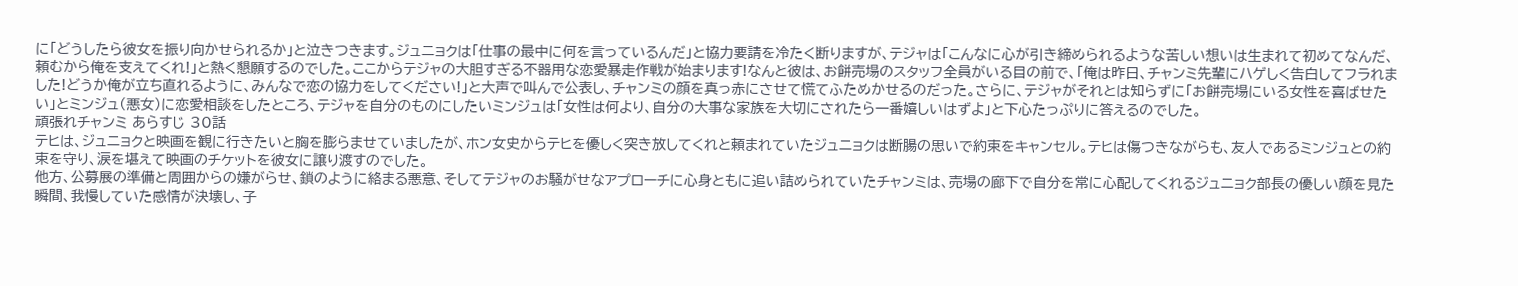に「どうしたら彼女を振り向かせられるか」と泣きつきます。ジュニョクは「仕事の最中に何を言っているんだ」と協力要請を冷たく断りますが、テジャは「こんなに心が引き締められるような苦しい想いは生まれて初めてなんだ、頼むから俺を支えてくれ!」と熱く懇願するのでした。ここからテジャの大胆すぎる不器用な恋愛暴走作戦が始まります!なんと彼は、お餅売場のスタッフ全員がいる目の前で、「俺は昨日、チャンミ先輩にハゲしく告白してフラれました!どうか俺が立ち直れるように、みんなで恋の協力をしてください!」と大声で叫んで公表し、チャンミの顔を真っ赤にさせて慌てふためかせるのだった。さらに、テジャがそれとは知らずに「お餅売場にいる女性を喜ばせたい」とミンジュ(悪女)に恋愛相談をしたところ、テジャを自分のものにしたいミンジュは「女性は何より、自分の大事な家族を大切にされたら一番嬉しいはずよ」と下心たっぷりに答えるのでした。
頑張れチャンミ あらすじ 30話
テヒは、ジュニョクと映画を観に行きたいと胸を膨らませていましたが、ホン女史からテヒを優しく突き放してくれと頼まれていたジュニョクは断腸の思いで約束をキャンセル。テヒは傷つきながらも、友人であるミンジュとの約束を守り、涙を堪えて映画のチケットを彼女に譲り渡すのでした。
他方、公募展の準備と周囲からの嫌がらせ、鎖のように絡まる悪意、そしてテジャのお騒がせなアプローチに心身ともに追い詰められていたチャンミは、売場の廊下で自分を常に心配してくれるジュニョク部長の優しい顔を見た瞬間、我慢していた感情が決壊し、子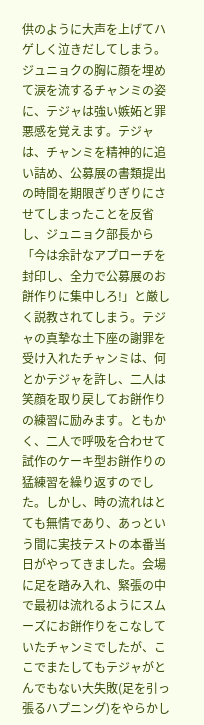供のように大声を上げてハゲしく泣きだしてしまう。ジュニョクの胸に顔を埋めて涙を流するチャンミの姿に、テジャは強い嫉妬と罪悪感を覚えます。テジャは、チャンミを精神的に追い詰め、公募展の書類提出の時間を期限ぎりぎりにさせてしまったことを反省し、ジュニョク部長から「今は余計なアプローチを封印し、全力で公募展のお餅作りに集中しろ!」と厳しく説教されてしまう。テジャの真摯な土下座の謝罪を受け入れたチャンミは、何とかテジャを許し、二人は笑顔を取り戻してお餅作りの練習に励みます。ともかく、二人で呼吸を合わせて試作のケーキ型お餅作りの猛練習を繰り返すのでした。しかし、時の流れはとても無情であり、あっという間に実技テストの本番当日がやってきました。会場に足を踏み入れ、緊張の中で最初は流れるようにスムーズにお餅作りをこなしていたチャンミでしたが、ここでまたしてもテジャがとんでもない大失敗(足を引っ張るハプニング)をやらかし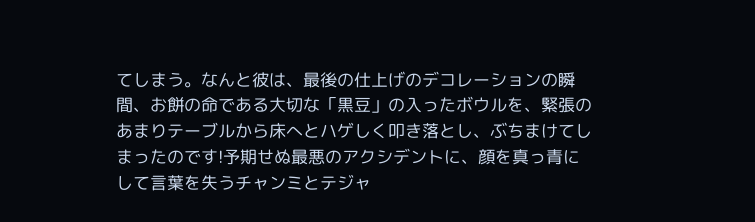てしまう。なんと彼は、最後の仕上げのデコレーションの瞬間、お餅の命である大切な「黒豆」の入ったボウルを、緊張のあまりテーブルから床へとハゲしく叩き落とし、ぶちまけてしまったのです!予期せぬ最悪のアクシデントに、顔を真っ青にして言葉を失うチャンミとテジャ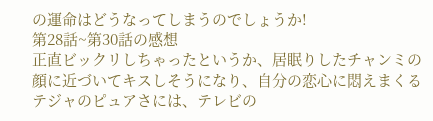の運命はどうなってしまうのでしょうか!
第28話~第30話の感想
正直ビックリしちゃったというか、居眠りしたチャンミの顔に近づいてキスしそうになり、自分の恋心に悶えまくるテジャのピュアさには、テレビの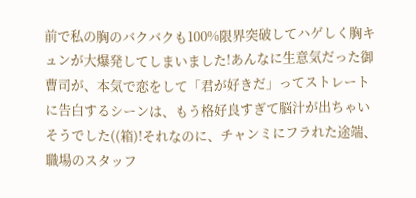前で私の胸のバクバクも100%限界突破してハゲしく胸キュンが大爆発してしまいました!あんなに生意気だった御曹司が、本気で恋をして「君が好きだ」ってストレートに告白するシーンは、もう格好良すぎて脳汁が出ちゃいそうでした((箱)!それなのに、チャンミにフラれた途端、職場のスタッフ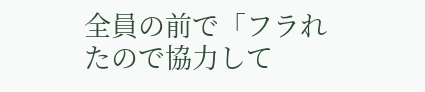全員の前で「フラれたので協力して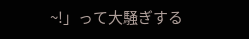~!」って大騒ぎする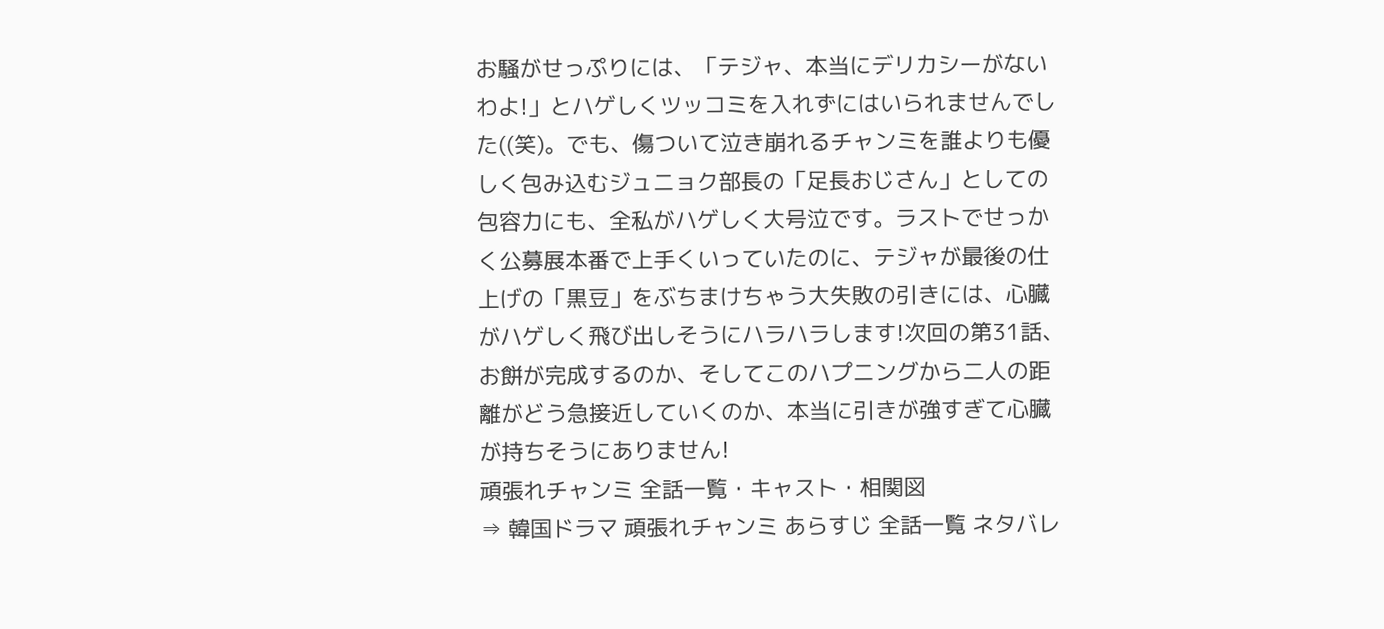お騒がせっぷりには、「テジャ、本当にデリカシーがないわよ!」とハゲしくツッコミを入れずにはいられませんでした((笑)。でも、傷ついて泣き崩れるチャンミを誰よりも優しく包み込むジュニョク部長の「足長おじさん」としての包容力にも、全私がハゲしく大号泣です。ラストでせっかく公募展本番で上手くいっていたのに、テジャが最後の仕上げの「黒豆」をぶちまけちゃう大失敗の引きには、心臓がハゲしく飛び出しそうにハラハラします!次回の第31話、お餅が完成するのか、そしてこのハプニングから二人の距離がどう急接近していくのか、本当に引きが強すぎて心臓が持ちそうにありません!
頑張れチャンミ 全話一覧・キャスト・相関図
⇒ 韓国ドラマ 頑張れチャンミ あらすじ 全話一覧 ネタバレ